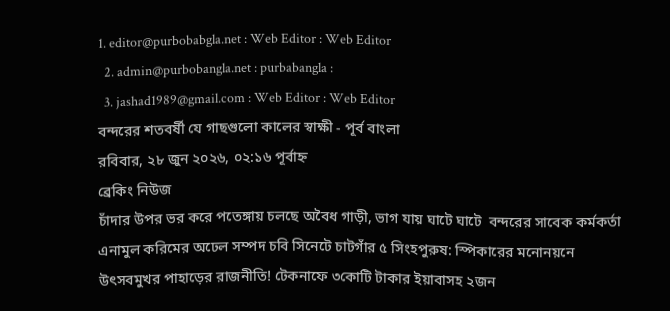1. editor@purbobabgla.net : Web Editor : Web Editor
  2. admin@purbobangla.net : purbabangla :
  3. jashad1989@gmail.com : Web Editor : Web Editor
বন্দরের শতবর্ষী যে গাছগুলো কালের স্বাক্ষী - পূর্ব বাংলা
রবিবার, ২৮ জুন ২০২৬, ০২:১৬ পূর্বাহ্ন
ব্রেকিং নিউজ
চাঁদার উপর ভর করে পতেঙ্গায় চলছে অবৈধ গাড়ী, ভাগ যায় ঘাটে ঘাটে  বন্দরের সাবেক কর্মকর্তা এনামুল করিমের অঢেল সম্পদ চবি সিনেটে চাটগাঁর ৫ সিংহপুরুষ: স্পিকারের মনোনয়নে উৎসবমুখর পাহাড়ের রাজনীতি! টেকনাফে ৩কোটি টাকার ইয়াবাসহ ২জন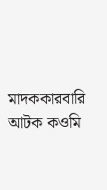মাদককারবারি আটক কওমি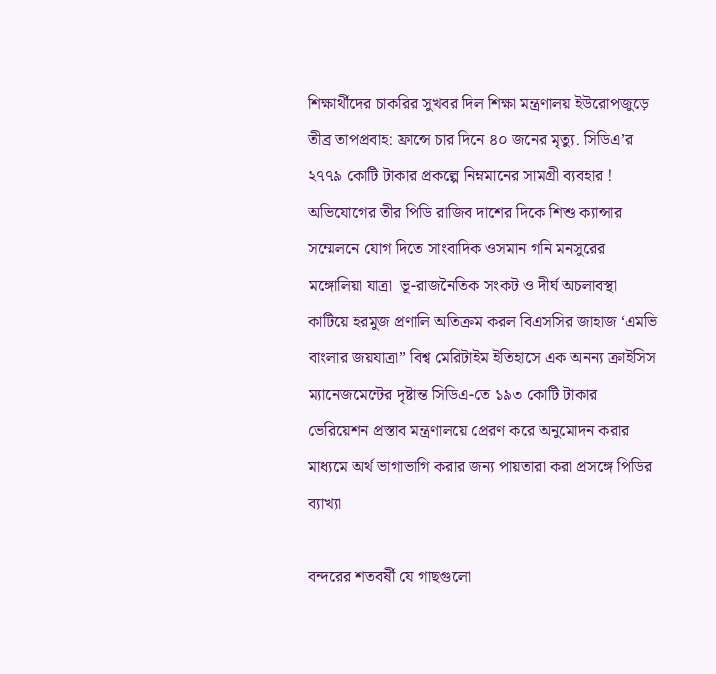শিক্ষার্থীদের চাকরির সুখবর দিল শিক্ষা মন্ত্রণালয় ইউরোপজুড়ে তীব্র তাপপ্রবাহ: ফ্রান্সে চার দিনে ৪০ জনের মৃত্যু. সিডিএ’র ২৭৭৯ কোটি টাকার প্রকল্পে নিম্নমানের সামগ্রী ব্যবহার ! অভিযোগের তীর পিডি রাজিব দাশের দিকে শিশু ক্যান্সার সম্মেলনে যোগ দিতে সাংবাদিক ওসমান গনি মনসুরের মঙ্গোলিয়া যাত্রা  ভূ-রাজনৈতিক সংকট ও দীর্ঘ অচলাবস্থা কাটিয়ে হরমুজ প্রণালি অতিক্রম করল বিএসসির জাহাজ ‘এমভি বাংলার জয়যাত্রা” বিশ্ব মেরিটাইম ইতিহাসে এক অনন্য ক্রাইসিস ম্যানেজমেন্টের দৃষ্টান্ত সিডিএ-তে ১৯৩ কোটি টাকার ভেরিয়েশন প্রস্তাব মন্ত্রণালয়ে প্রেরণ করে অনুমোদন করার মাধ্যমে অর্থ ভাগাভাগি করার জন্য পায়তারা করা প্রসঙ্গে পিডির ব্যাখ্যা

বন্দরের শতবর্ষী যে গাছগুলো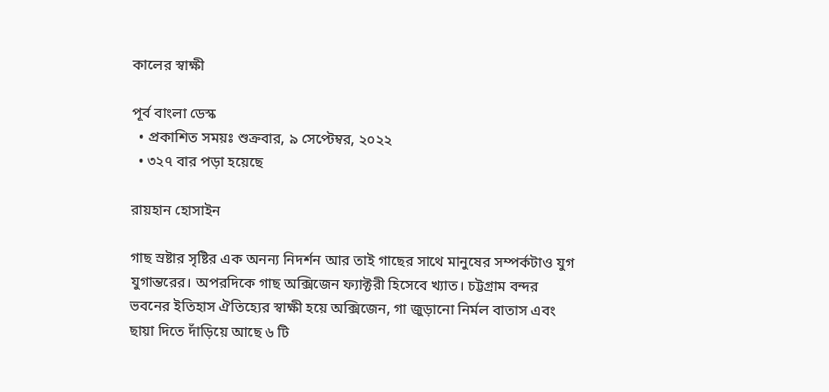কালের স্বাক্ষী

পূর্ব বাংলা ডেস্ক
  • প্রকাশিত সময়ঃ শুক্রবার, ৯ সেপ্টেম্বর, ২০২২
  • ৩২৭ বার পড়া হয়েছে

রায়হান হোসাইন

গাছ স্রষ্টার সৃষ্টির এক অনন্য নিদর্শন আর তাই গাছের সাথে মানুষের সম্পর্কটাও যুগ যুগান্তরের। অপরদিকে গাছ অক্সিজেন ফ্যাক্টরী হিসেবে খ্যাত। চট্টগ্রাম বন্দর ভবনের ইতিহাস ঐতিহ্যের স্বাক্ষী হয়ে অক্সিজেন, গা জুড়ানো নির্মল বাতাস এবং ছায়া দিতে দাঁড়িয়ে আছে ৬ টি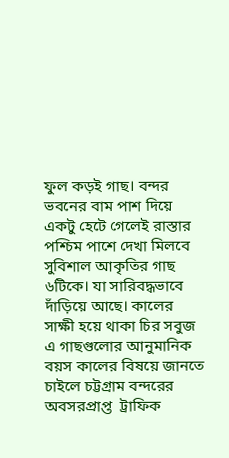ফুল কড়ই গাছ। বন্দর ভবনের বাম পাশ দিয়ে একটু হেটে গেলেই রাস্তার পশ্চিম পাশে দেখা মিলবে সুবিশাল আকৃতির গাছ ৬টিকে। যা সারিবদ্ধভাবে দাঁড়িয়ে আছে। কালের সাক্ষী হয়ে থাকা চির সবুজ এ গাছগুলোর আনুমানিক বয়স কালের বিষয়ে জানতে চাইলে চট্টগ্রাম বন্দরের অবসরপ্রাপ্ত  ট্রাফিক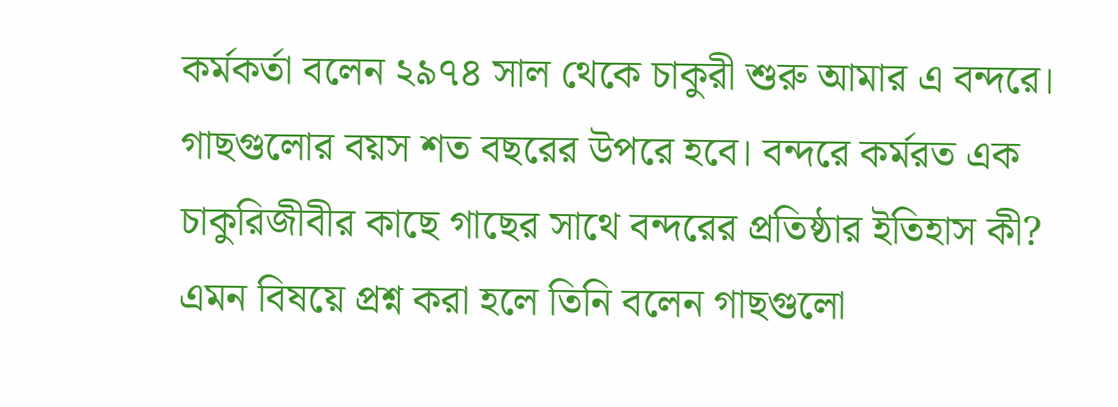কর্মকর্তা বলেন ২৯৭৪ সাল থেকে চাকুরী শুরু আমার এ বন্দরে। গাছগুলোর বয়স শত বছরের উপরে হবে। বন্দরে কর্মরত এক চাকুরিজীবীর কাছে গাছের সাথে বন্দরের প্রতিষ্ঠার ইতিহাস কী? এমন বিষয়ে প্রশ্ন করা হলে তিনি বলেন গাছগুলো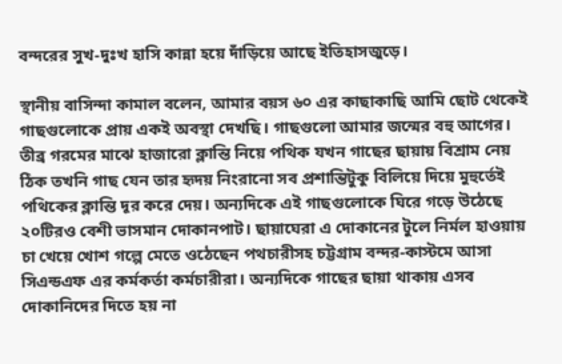বন্দরের সুখ-দুঃখ হাসি কান্না হয়ে দাঁড়িয়ে আছে ইতিহাসজুড়ে।

স্থানীয় বাসিন্দা কামাল বলেন, আমার বয়স ৬০ এর কাছাকাছি আমি ছোট থেকেই গাছগুলোকে প্রায় একই অবস্থা দেখছি। গাছগুলো আমার জন্মের বহু আগের। তীব্র গরমের মাঝে হাজারো ক্লান্তি নিয়ে পথিক যখন গাছের ছায়ায় বিশ্রাম নেয় ঠিক তখনি গাছ যেন তার হৃদয় নিংরানো সব প্রশান্তিটুকু বিলিয়ে দিয়ে মুহুর্তেই পথিকের ক্লান্তি দূর করে দেয়। অন্যদিকে এই গাছগুলোকে ঘিরে গড়ে উঠেছে ২০টিরও বেশী ভাসমান দোকানপাট। ছায়াঘেরা এ দোকানের টুলে নির্মল হাওয়ায় চা খেয়ে খোশ গল্পে মেতে ওঠেছেন পথচারীসহ চট্টগ্রাম বন্দর-কাস্টমে আসা সিএন্ডএফ এর কর্মকর্তা কর্মচারীরা। অন্যদিকে গাছের ছায়া থাকায় এসব দোকানিদের দিতে হয় না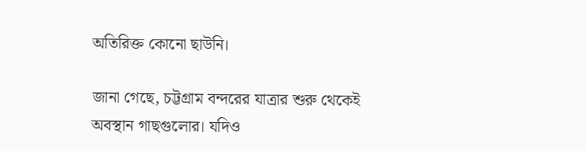অতিরিক্ত কোনো ছাউনি।

জানা গেছে, চট্টগ্রাম বন্দরের যাত্রার শুরু থেকেই অবস্থান গাছগুলোর। যদিও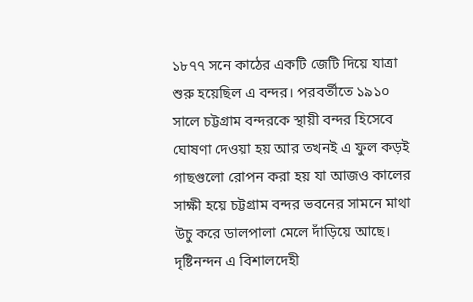১৮৭৭ সনে কাঠের একটি জেটি দিয়ে যাত্রা শুরু হয়েছিল এ বন্দর। পরবর্তীতে ১৯১০ সালে চট্টগ্রাম বন্দরকে স্থায়ী বন্দর হিসেবে ঘোষণা দেওয়া হয় আর তখনই এ ফুল কড়ই গাছগুলো রোপন করা হয় যা আজও কালের সাক্ষী হয়ে চট্টগ্রাম বন্দর ভবনের সামনে মাথা উচু করে ডালপালা মেলে দাঁড়িয়ে আছে। দৃষ্টিনন্দন এ বিশালদেহী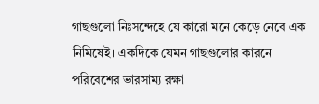গাছগুলো নিঃসন্দেহে যে কারো মনে কেড়ে নেবে এক নিমিষেই। একদিকে যেমন গাছগুলোর কারনে পরিবেশের ভারসাম্য রক্ষা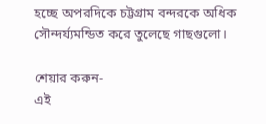হচ্ছে অপরদিকে চট্টগ্রাম বন্দরকে অধিক সৌন্দর্য্যমন্ডিত করে তুলেছে গাছগুলো।

শেয়ার করুন-
এই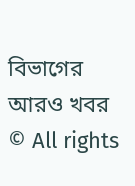বিভাগের আরও খবর
© All rights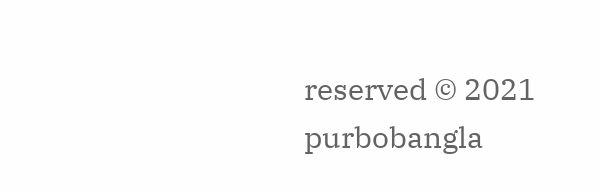reserved © 2021 purbobangla